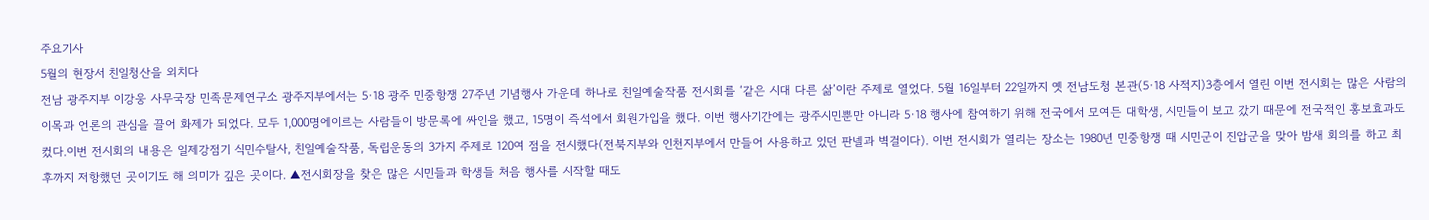주요기사
5월의 현장서 친일청산을 외치다
전남 광주지부 이강웅 사무국장 민족문제연구소 광주지부에서는 5·18 광주 민중항쟁 27주년 기념행사 가운데 하나로 친일예술작품 전시회를 ‘같은 시대 다른 삶’이란 주제로 열었다. 5월 16일부터 22일까지 옛 전남도청 본관(5·18 사적지)3층에서 열린 이번 전시회는 많은 사람의 이목과 언론의 관심을 끌어 화제가 되었다. 모두 1,000명에이르는 사람들이 방문록에 싸인을 했고, 15명이 즉석에서 회원가입을 했다. 이번 행사기간에는 광주시민뿐만 아니라 5·18 행사에 참여하기 위해 전국에서 모여든 대학생, 시민들이 보고 갔기 때문에 전국적인 홍보효과도 컸다.이번 전시회의 내용은 일제강점기 식민수탈사, 친일예술작품, 독립운동의 3가지 주제로 120여 점을 전시했다(전북지부와 인천지부에서 만들어 사용하고 있던 판넬과 벽걸이다). 이번 전시회가 열리는 장소는 1980년 민중항쟁 때 시민군이 진압군을 맞아 밤새 회의를 하고 최후까지 저항했던 곳이기도 해 의미가 깊은 곳이다. ▲전시회장을 찾은 많은 시민들과 학생들 처음 행사를 시작할 때도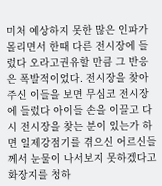미처 예상하지 못한 많은 인파가 몰리면서 한때 다른 전시장에 들렀다 오라고권유할 만큼 그 반응은 폭발적이었다. 전시장을 찾아 주신 이들을 보면 무심코 전시장에 들렀다 아이들 손을 이끌고 다시 전시장을 찾는 분이 있는가 하면 일제강점기를 겪으신 어르신들께서 눈물이 나서보지 못하겠다고 화장지를 청하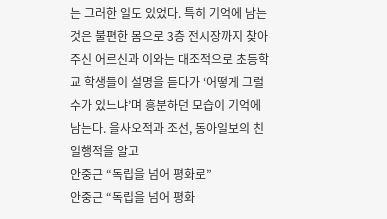는 그러한 일도 있었다. 특히 기억에 남는 것은 불편한 몸으로 3층 전시장까지 찾아주신 어르신과 이와는 대조적으로 초등학교 학생들이 설명을 듣다가 ‘어떻게 그럴 수가 있느냐’며 흥분하던 모습이 기억에 남는다. 을사오적과 조선, 동아일보의 친일행적을 알고
안중근 “독립을 넘어 평화로”
안중근 “독립을 넘어 평화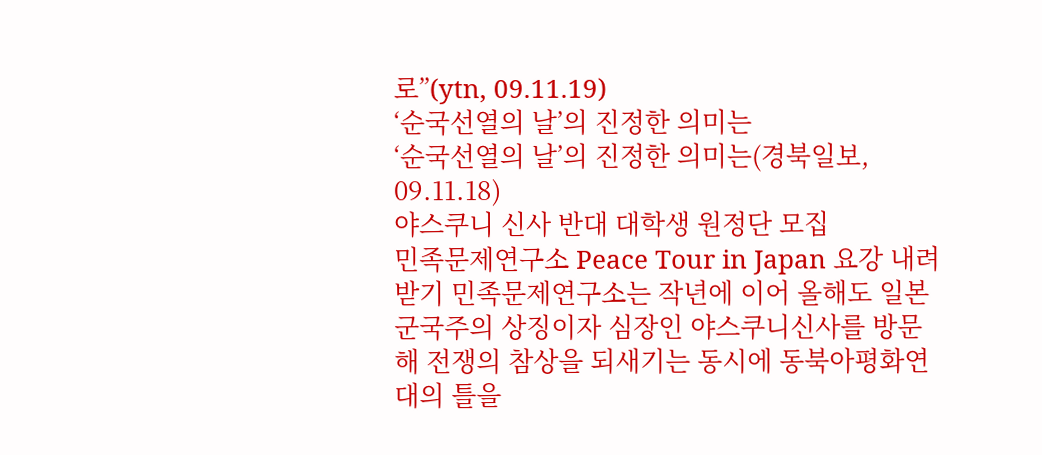로”(ytn, 09.11.19)
‘순국선열의 날’의 진정한 의미는
‘순국선열의 날’의 진정한 의미는(경북일보, 09.11.18)
야스쿠니 신사 반대 대학생 원정단 모집
민족문제연구소 Peace Tour in Japan 요강 내려받기 민족문제연구소는 작년에 이어 올해도 일본 군국주의 상징이자 심장인 야스쿠니신사를 방문해 전쟁의 참상을 되새기는 동시에 동북아평화연대의 틀을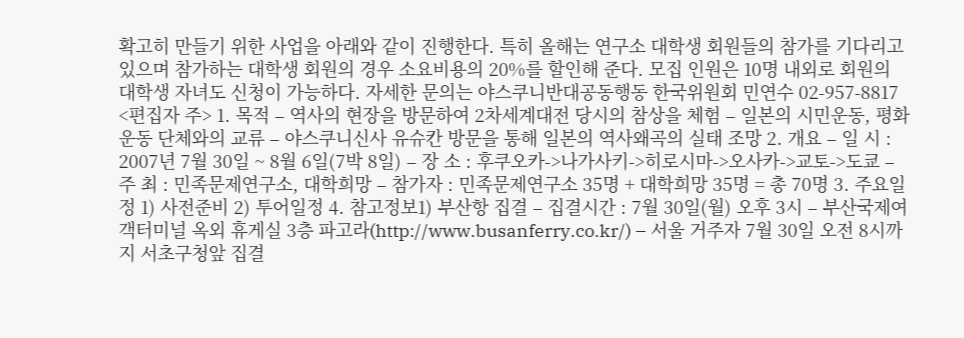확고히 만들기 위한 사업을 아래와 같이 진행한다. 특히 올해는 연구소 대학생 회원들의 참가를 기다리고 있으며 참가하는 대학생 회원의 경우 소요비용의 20%를 할인해 준다. 모집 인원은 10명 내외로 회원의 대학생 자녀도 신청이 가능하다. 자세한 문의는 야스쿠니반대공동행동 한국위원회 민연수 02-957-8817 <편집자 주> 1. 목적 – 역사의 현장을 방문하여 2차세계대전 당시의 참상을 체험 – 일본의 시민운동, 평화운동 단체와의 교류 – 야스쿠니신사 유슈칸 방문을 통해 일본의 역사왜곡의 실태 조망 2. 개요 – 일 시 : 2007년 7월 30일 ~ 8월 6일(7박 8일) – 장 소 : 후쿠오카->나가사키->히로시마->오사카->교토->도쿄 – 주 최 : 민족문제연구소, 대학희망 – 참가자 : 민족문제연구소 35명 + 대학희망 35명 = 총 70명 3. 주요일정 1) 사전준비 2) 투어일정 4. 참고정보1) 부산항 집결 – 집결시간 : 7월 30일(월) 오후 3시 – 부산국제여객터미널 옥외 휴게실 3층 파고라(http://www.busanferry.co.kr/) – 서울 거주자 7월 30일 오전 8시까지 서초구청앞 집결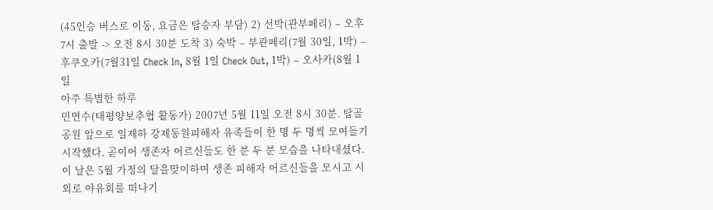(45인승 버스로 이동, 요금은 탑승자 부담) 2) 선박(관부페리) – 오후 7시 출발 -> 오전 8시 30분 도착 3) 숙박 – 부관페리(7월 30일, 1박) – 후쿠오카(7월31일 Check In, 8월 1일 Check Out, 1박) – 오사카(8월 1일
아주 특별한 하루
민연수(태평양보추협 활동가) 2007년 5월 11일 오전 8시 30분. 탑골공원 앞으로 일제하 강제동원피해자 유족들이 한 명 두 명씩 모여들기 시작했다. 곧이어 생존자 어르신들도 한 분 두 분 모습을 나타내셨다. 이 날은 5월 가정의 달을맞이하여 생존 피해자 어르신들을 모시고 시외로 야유회를 떠나기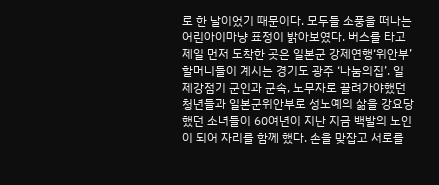로 한 날이었기 때문이다. 모두들 소풍을 떠나는 어린아이마냥 표정이 밝아보였다. 버스를 타고 제일 먼저 도착한 곳은 일본군 강제연행‘위안부’할머니들이 계시는 경기도 광주 ‘나눔의집’. 일제강점기 군인과 군속, 노무자로 끌려가야했던 청년들과 일본군위안부로 성노예의 삶을 강요당했던 소녀들이 60여년이 지난 지금 백발의 노인이 되어 자리를 함께 했다. 손을 맞잡고 서로를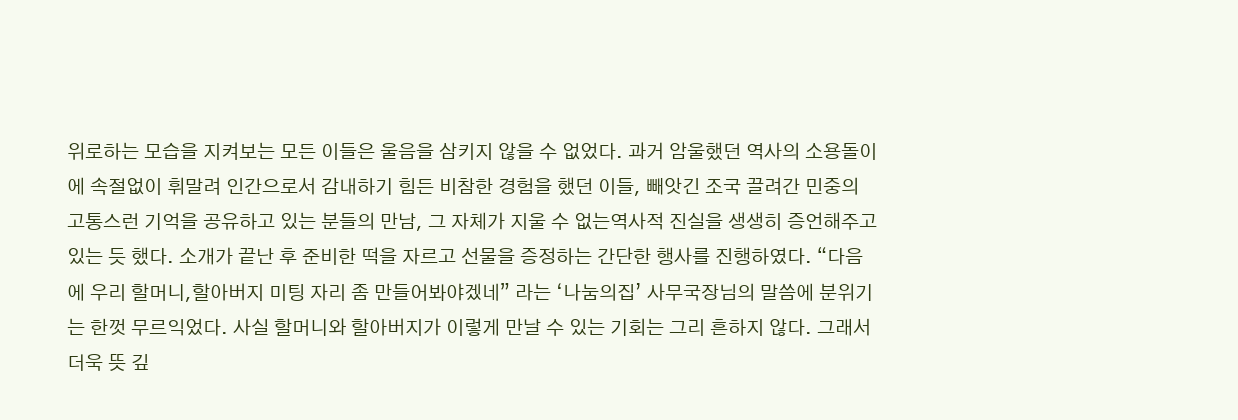위로하는 모습을 지켜보는 모든 이들은 울음을 삼키지 않을 수 없었다. 과거 암울했던 역사의 소용돌이에 속절없이 휘말려 인간으로서 감내하기 힘든 비참한 경험을 했던 이들, 빼앗긴 조국 끌려간 민중의 고통스런 기억을 공유하고 있는 분들의 만남, 그 자체가 지울 수 없는역사적 진실을 생생히 증언해주고 있는 듯 했다. 소개가 끝난 후 준비한 떡을 자르고 선물을 증정하는 간단한 행사를 진행하였다. “다음에 우리 할머니,할아버지 미팅 자리 좀 만들어봐야겠네” 라는 ‘나눔의집’ 사무국장님의 말씀에 분위기는 한껏 무르익었다. 사실 할머니와 할아버지가 이렇게 만날 수 있는 기회는 그리 흔하지 않다. 그래서 더욱 뜻 깊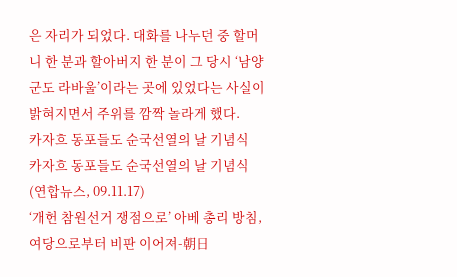은 자리가 되었다. 대화를 나누던 중 할머니 한 분과 할아버지 한 분이 그 당시 ‘남양군도 라바울’이라는 곳에 있었다는 사실이 밝혀지면서 주위를 깜짝 놀라게 했다.
카자흐 동포들도 순국선열의 날 기념식
카자흐 동포들도 순국선열의 날 기념식(연합뉴스, 09.11.17)
‘개헌 참원선거 쟁점으로’ 아베 총리 방침, 여당으로부터 비판 이어져-朝日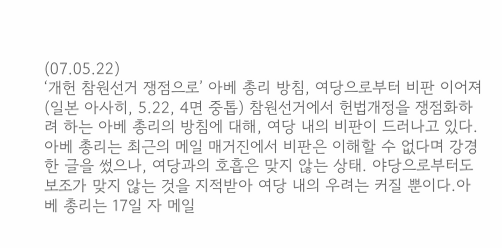(07.05.22)
‘개헌 참원선거 쟁점으로’ 아베 총리 방침, 여당으로부터 비판 이어져 (일본 아사히, 5.22, 4면 중톱) 참원선거에서 헌법개정을 쟁점화하려 하는 아베 총리의 방침에 대해, 여당 내의 비판이 드러나고 있다. 아베 총리는 최근의 메일 매거진에서 비판은 이해할 수 없다며 강경한 글을 썼으나, 여당과의 호흡은 맞지 않는 상태. 야당으로부터도 보조가 맞지 않는 것을 지적받아 여당 내의 우려는 커질 뿐이다.아베 총리는 17일 자 메일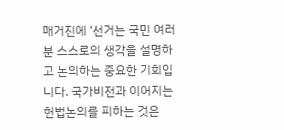매거진에 ‘선거는 국민 여러분 스스로의 생각을 설명하고 논의하는 중요한 기회입니다. 국가비전과 이어지는 헌법논의를 피하는 것은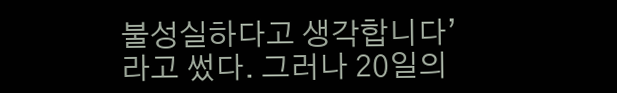불성실하다고 생각합니다’라고 썼다. 그러나 20일의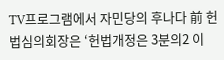TV프로그램에서 자민당의 후나다 前 헌법심의회장은 ‘헌법개정은 3분의2 이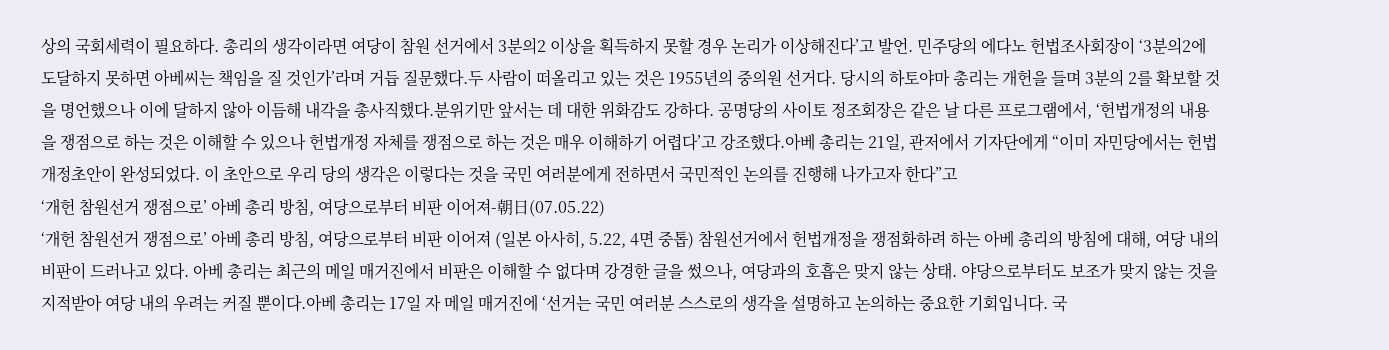상의 국회세력이 필요하다. 총리의 생각이라면 여당이 참원 선거에서 3분의2 이상을 획득하지 못할 경우 논리가 이상해진다’고 발언. 민주당의 에다노 헌법조사회장이 ‘3분의2에 도달하지 못하면 아베씨는 책임을 질 것인가’라며 거듭 질문했다.두 사람이 떠올리고 있는 것은 1955년의 중의원 선거다. 당시의 하토야마 총리는 개헌을 들며 3분의 2를 확보할 것을 명언했으나 이에 달하지 않아 이듬해 내각을 총사직했다.분위기만 앞서는 데 대한 위화감도 강하다. 공명당의 사이토 정조회장은 같은 날 다른 프로그램에서, ‘헌법개정의 내용을 쟁점으로 하는 것은 이해할 수 있으나 헌법개정 자체를 쟁점으로 하는 것은 매우 이해하기 어렵다’고 강조했다.아베 총리는 21일, 관저에서 기자단에게 “이미 자민당에서는 헌법 개정초안이 완성되었다. 이 초안으로 우리 당의 생각은 이렇다는 것을 국민 여러분에게 전하면서 국민적인 논의를 진행해 나가고자 한다”고
‘개헌 참원선거 쟁점으로’ 아베 총리 방침, 여당으로부터 비판 이어져-朝日(07.05.22)
‘개헌 참원선거 쟁점으로’ 아베 총리 방침, 여당으로부터 비판 이어져 (일본 아사히, 5.22, 4면 중톱) 참원선거에서 헌법개정을 쟁점화하려 하는 아베 총리의 방침에 대해, 여당 내의 비판이 드러나고 있다. 아베 총리는 최근의 메일 매거진에서 비판은 이해할 수 없다며 강경한 글을 썼으나, 여당과의 호흡은 맞지 않는 상태. 야당으로부터도 보조가 맞지 않는 것을 지적받아 여당 내의 우려는 커질 뿐이다.아베 총리는 17일 자 메일 매거진에 ‘선거는 국민 여러분 스스로의 생각을 설명하고 논의하는 중요한 기회입니다. 국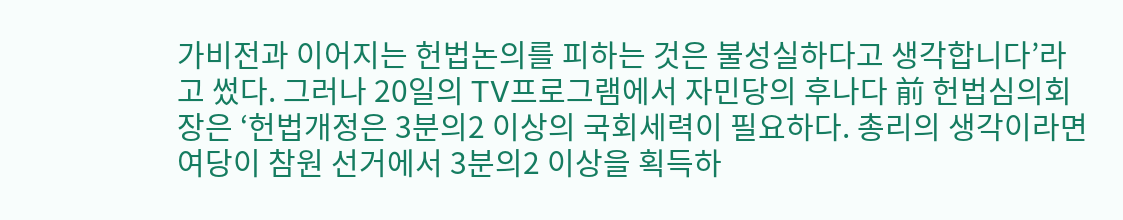가비전과 이어지는 헌법논의를 피하는 것은 불성실하다고 생각합니다’라고 썼다. 그러나 20일의 TV프로그램에서 자민당의 후나다 前 헌법심의회장은 ‘헌법개정은 3분의2 이상의 국회세력이 필요하다. 총리의 생각이라면 여당이 참원 선거에서 3분의2 이상을 획득하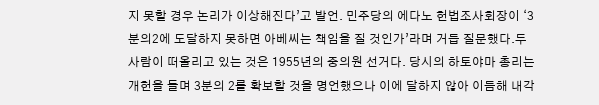지 못할 경우 논리가 이상해진다’고 발언. 민주당의 에다노 헌법조사회장이 ‘3분의2에 도달하지 못하면 아베씨는 책임을 질 것인가’라며 거듭 질문했다.두 사람이 떠올리고 있는 것은 1955년의 중의원 선거다. 당시의 하토야마 총리는 개헌을 들며 3분의 2를 확보할 것을 명언했으나 이에 달하지 않아 이듬해 내각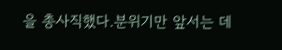을 총사직했다.분위기만 앞서는 데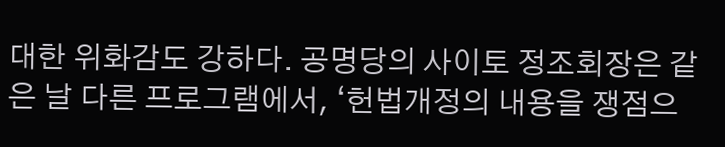대한 위화감도 강하다. 공명당의 사이토 정조회장은 같은 날 다른 프로그램에서, ‘헌법개정의 내용을 쟁점으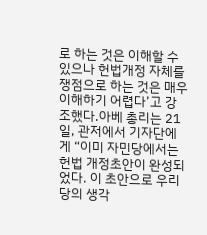로 하는 것은 이해할 수 있으나 헌법개정 자체를 쟁점으로 하는 것은 매우 이해하기 어렵다’고 강조했다.아베 총리는 21일, 관저에서 기자단에게 “이미 자민당에서는 헌법 개정초안이 완성되었다. 이 초안으로 우리 당의 생각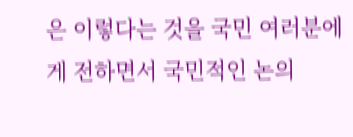은 이렇다는 것을 국민 여러분에게 전하면서 국민적인 논의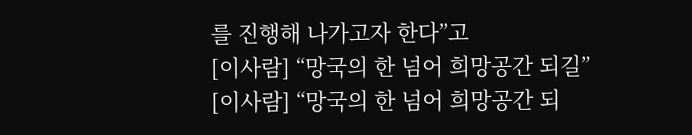를 진행해 나가고자 한다”고
[이사람] “망국의 한 넘어 희망공간 되길”
[이사람] “망국의 한 넘어 희망공간 되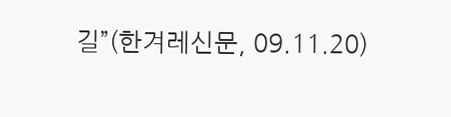길”(한겨레신문, 09.11.20)